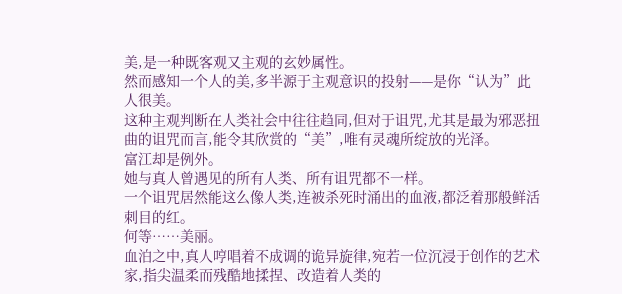美,是一种既客观又主观的玄妙属性。
然而感知一个人的美,多半源于主观意识的投射——是你“认为”此人很美。
这种主观判断在人类社会中往往趋同,但对于诅咒,尤其是最为邪恶扭曲的诅咒而言,能令其欣赏的“美”,唯有灵魂所绽放的光泽。
富江却是例外。
她与真人曾遇见的所有人类、所有诅咒都不一样。
一个诅咒居然能这么像人类,连被杀死时涌出的血液,都泛着那般鲜活刺目的红。
何等……美丽。
血泊之中,真人哼唱着不成调的诡异旋律,宛若一位沉浸于创作的艺术家,指尖温柔而残酷地揉捏、改造着人类的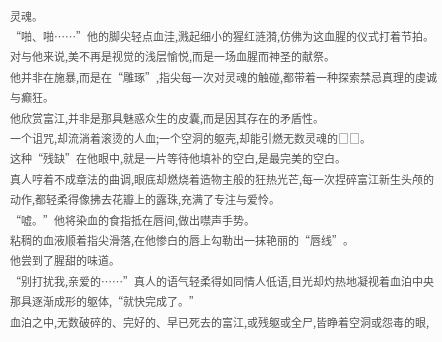灵魂。
“啪、啪……”他的脚尖轻点血洼,溅起细小的猩红涟漪,仿佛为这血腥的仪式打着节拍。
对与他来说,美不再是视觉的浅层愉悦,而是一场血腥而神圣的献祭。
他并非在施暴,而是在“雕琢”,指尖每一次对灵魂的触碰,都带着一种探索禁忌真理的虔诚与癫狂。
他欣赏富江,并非是那具魅惑众生的皮囊,而是因其存在的矛盾性。
一个诅咒,却流淌着滚烫的人血;一个空洞的躯壳,却能引燃无数灵魂的□□。
这种“残缺”在他眼中,就是一片等待他填补的空白,是最完美的空白。
真人哼着不成章法的曲调,眼底却燃烧着造物主般的狂热光芒,每一次捏碎富江新生头颅的动作,都轻柔得像拂去花瓣上的露珠,充满了专注与爱怜。
“嘘。”他将染血的食指抵在唇间,做出噤声手势。
粘稠的血液顺着指尖滑落,在他惨白的唇上勾勒出一抹艳丽的“唇线”。
他尝到了腥甜的味道。
“别打扰我,亲爱的……”真人的语气轻柔得如同情人低语,目光却灼热地凝视着血泊中央那具逐渐成形的躯体,“就快完成了。”
血泊之中,无数破碎的、完好的、早已死去的富江,或残躯或全尸,皆睁着空洞或怨毒的眼,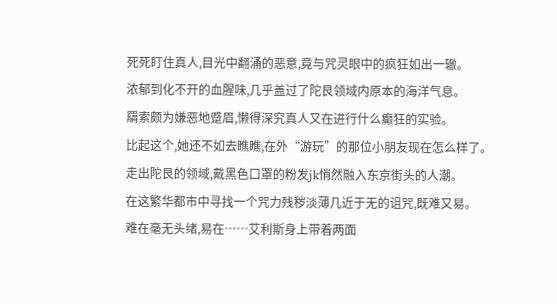死死盯住真人,目光中翻涌的恶意,竟与咒灵眼中的疯狂如出一辙。
浓郁到化不开的血腥味,几乎盖过了陀艮领域内原本的海洋气息。
羂索颇为嫌恶地蹙眉,懒得深究真人又在进行什么癫狂的实验。
比起这个,她还不如去瞧瞧,在外“游玩”的那位小朋友现在怎么样了。
走出陀艮的领域,戴黑色口罩的粉发jk悄然融入东京街头的人潮。
在这繁华都市中寻找一个咒力残秽淡薄几近于无的诅咒,既难又易。
难在毫无头绪,易在……艾利斯身上带着两面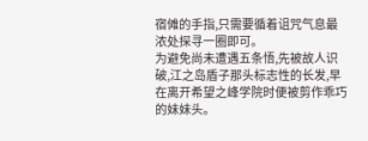宿傩的手指,只需要循着诅咒气息最浓处探寻一圈即可。
为避免尚未遭遇五条悟,先被故人识破,江之岛盾子那头标志性的长发,早在离开希望之峰学院时便被剪作乖巧的妹妹头。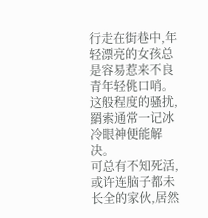行走在街巷中,年轻漂亮的女孩总是容易惹来不良青年轻佻口哨。
这般程度的骚扰,羂索通常一记冰冷眼神便能解决。
可总有不知死活,或许连脑子都未长全的家伙,居然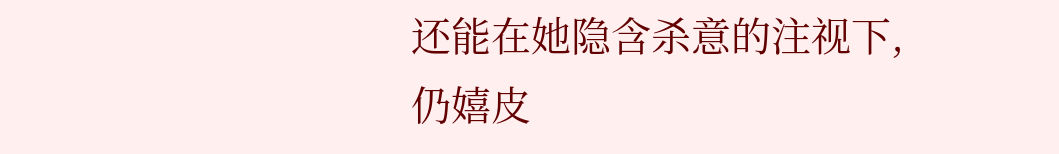还能在她隐含杀意的注视下,仍嬉皮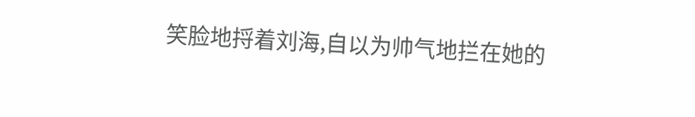笑脸地捋着刘海,自以为帅气地拦在她的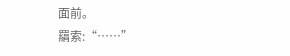面前。
羂索:“……”